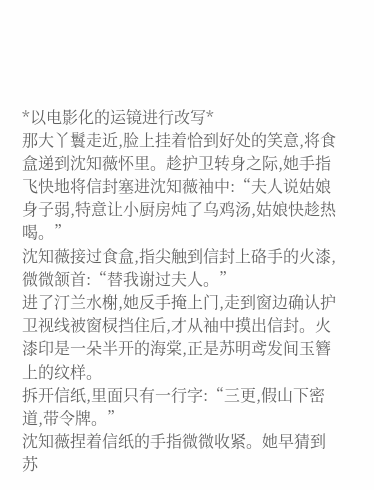*以电影化的运镜进行改写*
那大丫鬟走近,脸上挂着恰到好处的笑意,将食盒递到沈知薇怀里。趁护卫转身之际,她手指飞快地将信封塞进沈知薇袖中:“夫人说姑娘身子弱,特意让小厨房炖了乌鸡汤,姑娘快趁热喝。”
沈知薇接过食盒,指尖触到信封上硌手的火漆,微微颔首:“替我谢过夫人。”
进了汀兰水榭,她反手掩上门,走到窗边确认护卫视线被窗棂挡住后,才从袖中摸出信封。火漆印是一朵半开的海棠,正是苏明鸢发间玉簪上的纹样。
拆开信纸,里面只有一行字:“三更,假山下密道,带令牌。”
沈知薇捏着信纸的手指微微收紧。她早猜到苏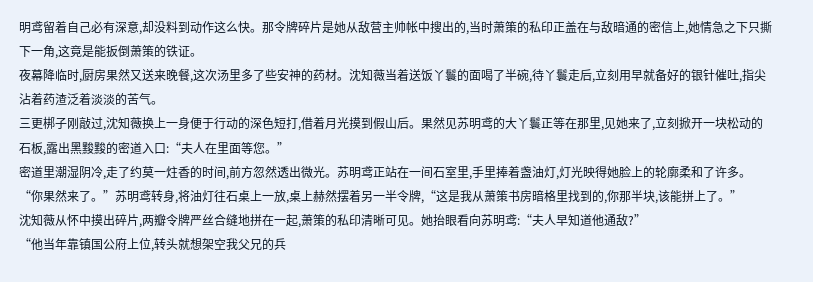明鸢留着自己必有深意,却没料到动作这么快。那令牌碎片是她从敌营主帅帐中搜出的,当时萧策的私印正盖在与敌暗通的密信上,她情急之下只撕下一角,这竟是能扳倒萧策的铁证。
夜幕降临时,厨房果然又送来晚餐,这次汤里多了些安神的药材。沈知薇当着送饭丫鬟的面喝了半碗,待丫鬟走后,立刻用早就备好的银针催吐,指尖沾着药渣泛着淡淡的苦气。
三更梆子刚敲过,沈知薇换上一身便于行动的深色短打,借着月光摸到假山后。果然见苏明鸢的大丫鬟正等在那里,见她来了,立刻掀开一块松动的石板,露出黑黢黢的密道入口:“夫人在里面等您。”
密道里潮湿阴冷,走了约莫一炷香的时间,前方忽然透出微光。苏明鸢正站在一间石室里,手里捧着盏油灯,灯光映得她脸上的轮廓柔和了许多。
“你果然来了。”苏明鸢转身,将油灯往石桌上一放,桌上赫然摆着另一半令牌,“这是我从萧策书房暗格里找到的,你那半块,该能拼上了。”
沈知薇从怀中摸出碎片,两瓣令牌严丝合缝地拼在一起,萧策的私印清晰可见。她抬眼看向苏明鸢:“夫人早知道他通敌?”
“他当年靠镇国公府上位,转头就想架空我父兄的兵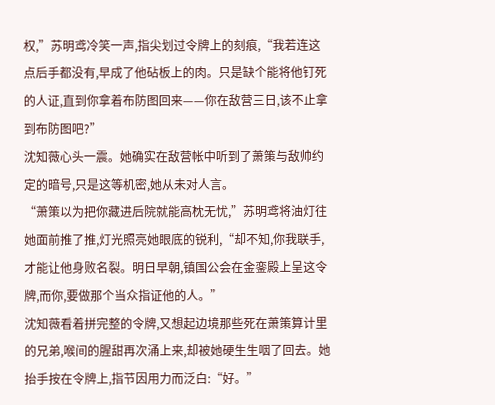权,”苏明鸢冷笑一声,指尖划过令牌上的刻痕,“我若连这点后手都没有,早成了他砧板上的肉。只是缺个能将他钉死的人证,直到你拿着布防图回来——你在敌营三日,该不止拿到布防图吧?”
沈知薇心头一震。她确实在敌营帐中听到了萧策与敌帅约定的暗号,只是这等机密,她从未对人言。
“萧策以为把你藏进后院就能高枕无忧,”苏明鸢将油灯往她面前推了推,灯光照亮她眼底的锐利,“却不知,你我联手,才能让他身败名裂。明日早朝,镇国公会在金銮殿上呈这令牌,而你,要做那个当众指证他的人。”
沈知薇看着拼完整的令牌,又想起边境那些死在萧策算计里的兄弟,喉间的腥甜再次涌上来,却被她硬生生咽了回去。她抬手按在令牌上,指节因用力而泛白:“好。”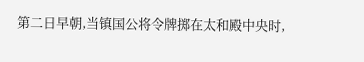第二日早朝,当镇国公将令牌掷在太和殿中央时,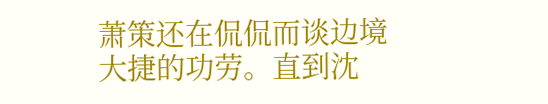萧策还在侃侃而谈边境大捷的功劳。直到沈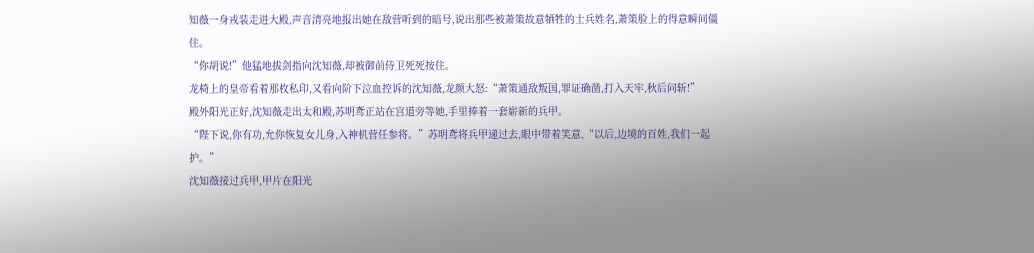知薇一身戎装走进大殿,声音清亮地报出她在敌营听到的暗号,说出那些被萧策故意牺牲的士兵姓名,萧策脸上的得意瞬间僵住。
“你胡说!”他猛地拔剑指向沈知薇,却被御前侍卫死死按住。
龙椅上的皇帝看着那枚私印,又看向阶下泣血控诉的沈知薇,龙颜大怒:“萧策通敌叛国,罪证确凿,打入天牢,秋后问斩!”
殿外阳光正好,沈知薇走出太和殿,苏明鸢正站在宫道旁等她,手里捧着一套崭新的兵甲。
“陛下说,你有功,允你恢复女儿身,入神机营任参将。”苏明鸢将兵甲递过去,眼中带着笑意,“以后,边境的百姓,我们一起护。”
沈知薇接过兵甲,甲片在阳光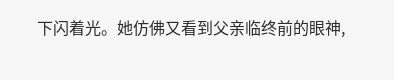下闪着光。她仿佛又看到父亲临终前的眼神,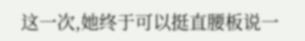这一次,她终于可以挺直腰板说一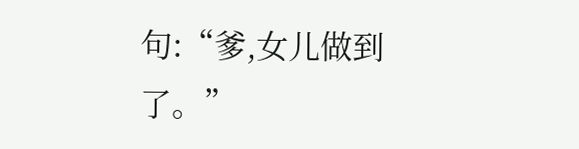句:“爹,女儿做到了。”